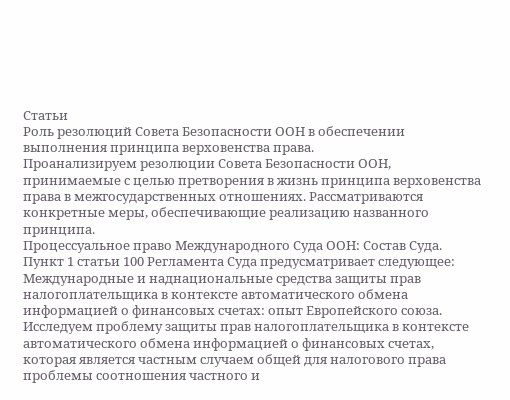Статьи
Роль резолюций Совета Безопасности ООН в обеспечении выполнения принципа верховенства права.
Проанализируем резолюции Совета Безопасности ООН, принимаемые с целью претворения в жизнь принципа верховенства права в межгосударственных отношениях. Рассматриваются конкретные меры, обеспечивающие реализацию названного принципа.
Процессуальное право Международного Суда ООН: Состав Суда.
Пункт 1 статьи 100 Регламента Суда предусматривает следующее:
Международные и наднациональные средства защиты прав налогоплательщика в контексте автоматического обмена информацией о финансовых счетах: опыт Европейского союза.
Исследуем проблему защиты прав налогоплательщика в контексте автоматического обмена информацией о финансовых счетах, которая является частным случаем общей для налогового права проблемы соотношения частного и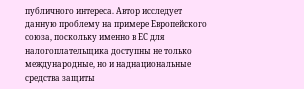публичного интереса. Автор исследует данную проблему на примере Европейского союза, поскольку именно в ЕС для налогоплательщика доступны не только международные, но и наднациональные средства защиты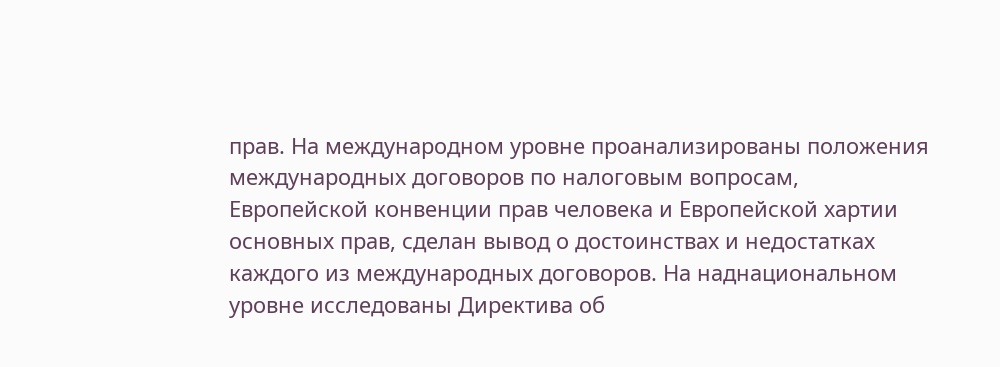прав. На международном уровне проанализированы положения международных договоров по налоговым вопросам, Европейской конвенции прав человека и Европейской хартии основных прав, сделан вывод о достоинствах и недостатках каждого из международных договоров. На наднациональном уровне исследованы Директива об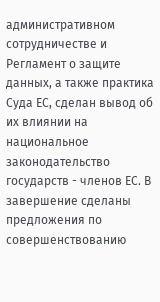административном сотрудничестве и Регламент о защите данных, а также практика Суда ЕС, сделан вывод об их влиянии на национальное законодательство государств - членов ЕС. В завершение сделаны предложения по совершенствованию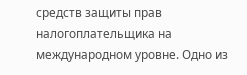средств защиты прав налогоплательщика на международном уровне. Одно из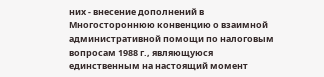них - внесение дополнений в Многостороннюю конвенцию о взаимной административной помощи по налоговым вопросам 1988 г., являющуюся единственным на настоящий момент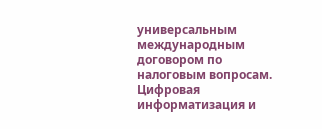универсальным международным договором по налоговым вопросам.
Цифровая информатизация и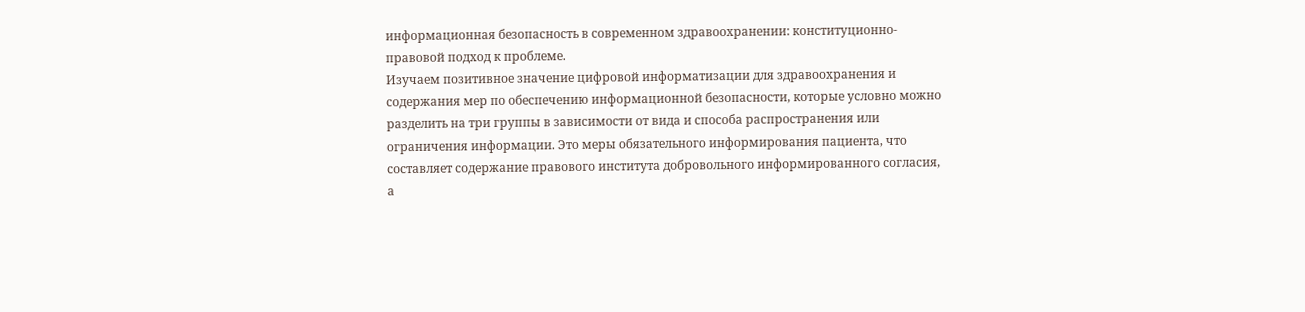информационная безопасность в современном здравоохранении: конституционно-правовой подход к проблеме.
Изучаем позитивное значение цифровой информатизации для здравоохранения и содержания мер по обеспечению информационной безопасности, которые условно можно разделить на три группы в зависимости от вида и способа распространения или ограничения информации. Это меры обязательного информирования пациента, что составляет содержание правового института добровольного информированного согласия, а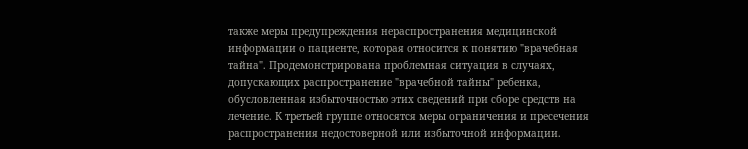также меры предупреждения нераспространения медицинской информации о пациенте, которая относится к понятию "врачебная тайна". Продемонстрирована проблемная ситуация в случаях, допускающих распространение "врачебной тайны" ребенка, обусловленная избыточностью этих сведений при сборе средств на лечение. К третьей группе относятся меры ограничения и пресечения распространения недостоверной или избыточной информации.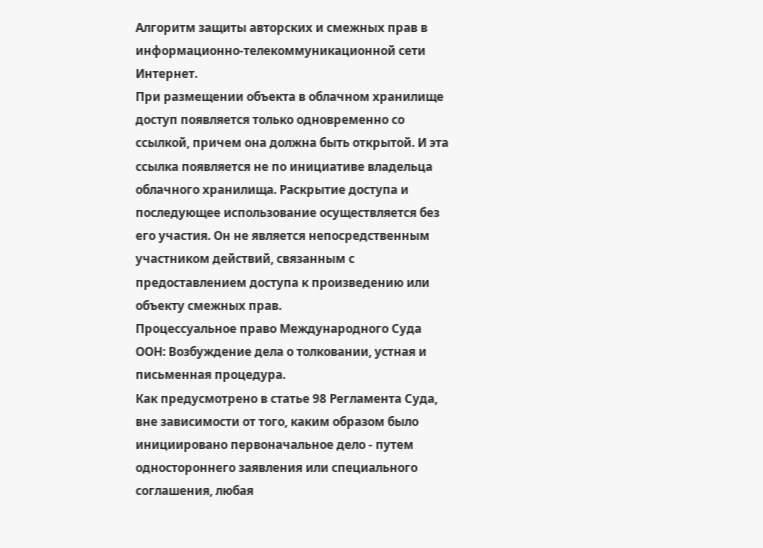Алгоритм защиты авторских и смежных прав в информационно-телекоммуникационной сети Интернет.
При размещении объекта в облачном хранилище доступ появляется только одновременно со ссылкой, причем она должна быть открытой. И эта ссылка появляется не по инициативе владельца облачного хранилища. Раскрытие доступа и последующее использование осуществляется без его участия. Он не является непосредственным участником действий, связанным с предоставлением доступа к произведению или объекту смежных прав.
Процессуальное право Международного Суда ООН: Возбуждение дела о толковании, устная и письменная процедура.
Как предусмотрено в статье 98 Регламента Суда, вне зависимости от того, каким образом было инициировано первоначальное дело - путем одностороннего заявления или специального соглашения, любая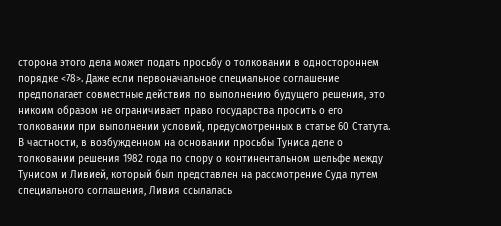сторона этого дела может подать просьбу о толковании в одностороннем порядке <78>. Даже если первоначальное специальное соглашение предполагает совместные действия по выполнению будущего решения, это никоим образом не ограничивает право государства просить о его толковании при выполнении условий, предусмотренных в статье 60 Статута. В частности, в возбужденном на основании просьбы Туниса деле о толковании решения 1982 года по спору о континентальном шельфе между Тунисом и Ливией, который был представлен на рассмотрение Суда путем специального соглашения, Ливия ссылалась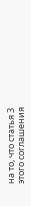на то, что статья 3 этого соглашения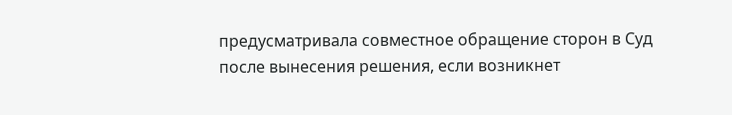предусматривала совместное обращение сторон в Суд после вынесения решения, если возникнет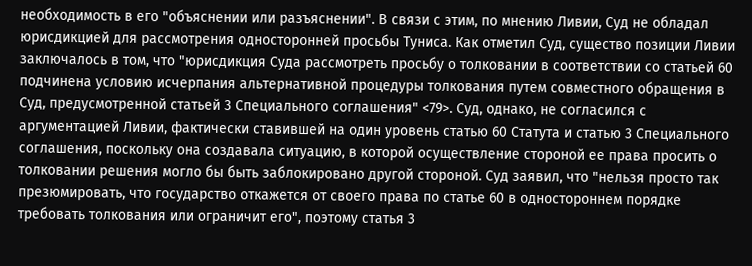необходимость в его "объяснении или разъяснении". В связи с этим, по мнению Ливии, Суд не обладал юрисдикцией для рассмотрения односторонней просьбы Туниса. Как отметил Суд, существо позиции Ливии заключалось в том, что "юрисдикция Суда рассмотреть просьбу о толковании в соответствии со статьей 60 подчинена условию исчерпания альтернативной процедуры толкования путем совместного обращения в Суд, предусмотренной статьей 3 Специального соглашения" <79>. Суд, однако, не согласился с аргументацией Ливии, фактически ставившей на один уровень статью 60 Статута и статью 3 Специального соглашения, поскольку она создавала ситуацию, в которой осуществление стороной ее права просить о толковании решения могло бы быть заблокировано другой стороной. Суд заявил, что "нельзя просто так презюмировать, что государство откажется от своего права по статье 60 в одностороннем порядке требовать толкования или ограничит его", поэтому статья 3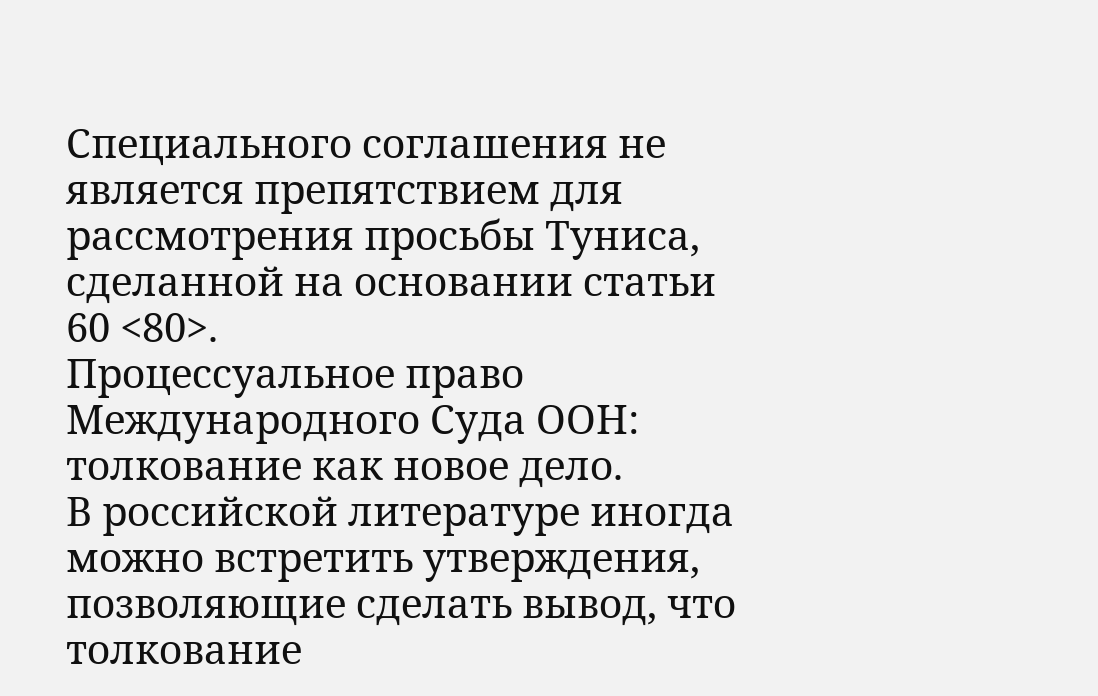Специального соглашения не является препятствием для рассмотрения просьбы Туниса, сделанной на основании статьи 60 <80>.
Процессуальное право Международного Суда ООН: толкование как новое дело.
В российской литературе иногда можно встретить утверждения, позволяющие сделать вывод, что толкование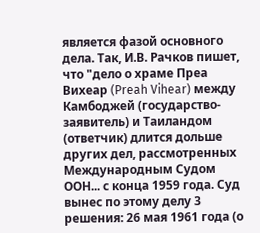является фазой основного дела. Так, И.В. Рачков пишет, что "дело о храме Преа Вихеар (Preah Vihear) между Камбоджей (государство-заявитель) и Таиландом (ответчик) длится дольше других дел, рассмотренных Международным Судом ООН... с конца 1959 года. Суд вынес по этому делу 3 решения: 26 мая 1961 года (о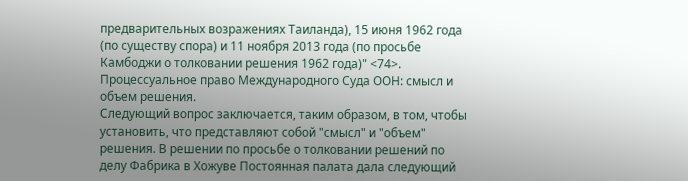предварительных возражениях Таиланда), 15 июня 1962 года (по существу спора) и 11 ноября 2013 года (по просьбе Камбоджи о толковании решения 1962 года)" <74>.
Процессуальное право Международного Суда ООН: смысл и объем решения.
Следующий вопрос заключается, таким образом, в том, чтобы установить, что представляют собой "смысл" и "объем" решения. В решении по просьбе о толковании решений по делу Фабрика в Хожуве Постоянная палата дала следующий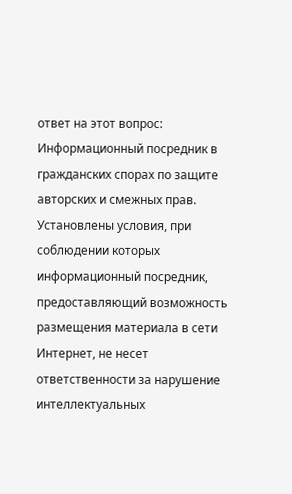ответ на этот вопрос:
Информационный посредник в гражданских спорах по защите авторских и смежных прав.
Установлены условия, при соблюдении которых информационный посредник, предоставляющий возможность размещения материала в сети Интернет, не несет ответственности за нарушение интеллектуальных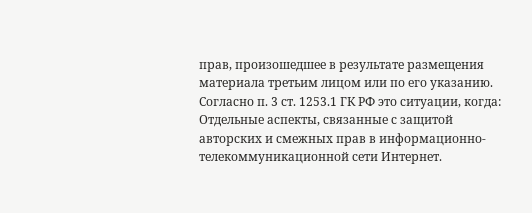прав, произошедшее в результате размещения материала третьим лицом или по его указанию. Согласно п. 3 ст. 1253.1 ГК РФ это ситуации, когда:
Отдельные аспекты, связанные с защитой авторских и смежных прав в информационно-телекоммуникационной сети Интернет.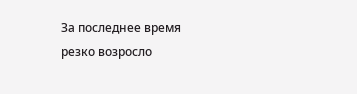За последнее время резко возросло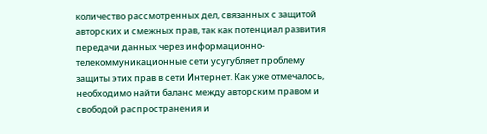количество рассмотренных дел, связанных с защитой авторских и смежных прав, так как потенциал развития передачи данных через информационно-телекоммуникационные сети усугубляет проблему защиты этих прав в сети Интернет. Как уже отмечалось, необходимо найти баланс между авторским правом и свободой распространения и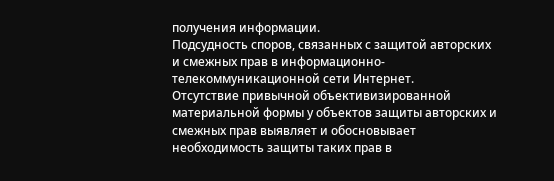получения информации.
Подсудность споров, связанных с защитой авторских и смежных прав в информационно-телекоммуникационной сети Интернет.
Отсутствие привычной объективизированной материальной формы у объектов защиты авторских и смежных прав выявляет и обосновывает необходимость защиты таких прав в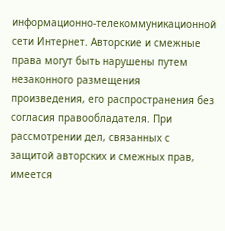информационно-телекоммуникационной сети Интернет. Авторские и смежные права могут быть нарушены путем незаконного размещения произведения, его распространения без согласия правообладателя. При рассмотрении дел, связанных с защитой авторских и смежных прав, имеется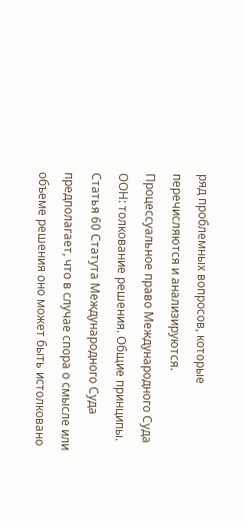ряд проблемных вопросов, которые перечисляются и анализируются.
Процессуальное право Международного Суда ООН: толкование решения. Общие принципы.
Статья 60 Статута Международного Суда предполагает, что в случае спора о смысле или объеме решения оно может быть истолковано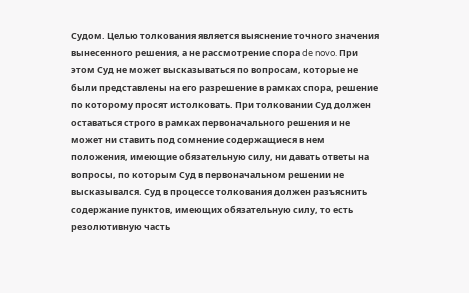Судом. Целью толкования является выяснение точного значения вынесенного решения, а не рассмотрение спора de novo. При этом Суд не может высказываться по вопросам, которые не были представлены на его разрешение в рамках спора, решение по которому просят истолковать. При толковании Суд должен оставаться строго в рамках первоначального решения и не может ни ставить под сомнение содержащиеся в нем положения, имеющие обязательную силу, ни давать ответы на вопросы, по которым Суд в первоначальном решении не высказывался. Суд в процессе толкования должен разъяснить содержание пунктов, имеющих обязательную силу, то есть резолютивную часть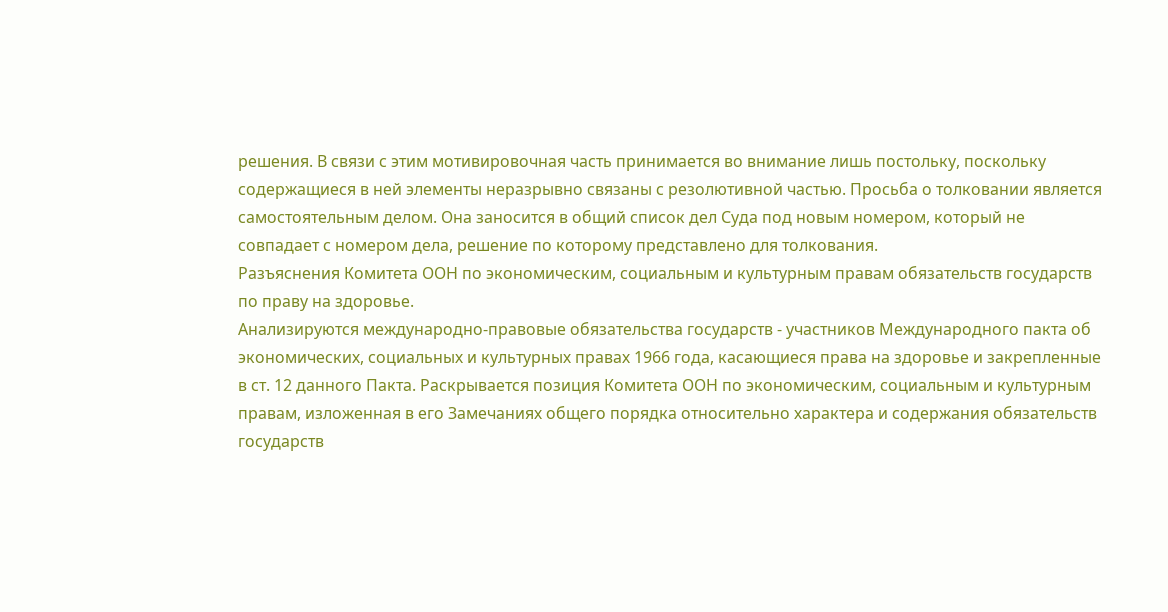решения. В связи с этим мотивировочная часть принимается во внимание лишь постольку, поскольку содержащиеся в ней элементы неразрывно связаны с резолютивной частью. Просьба о толковании является самостоятельным делом. Она заносится в общий список дел Суда под новым номером, который не совпадает с номером дела, решение по которому представлено для толкования.
Разъяснения Комитета ООН по экономическим, социальным и культурным правам обязательств государств по праву на здоровье.
Анализируются международно-правовые обязательства государств - участников Международного пакта об экономических, социальных и культурных правах 1966 года, касающиеся права на здоровье и закрепленные в ст. 12 данного Пакта. Раскрывается позиция Комитета ООН по экономическим, социальным и культурным правам, изложенная в его Замечаниях общего порядка относительно характера и содержания обязательств государств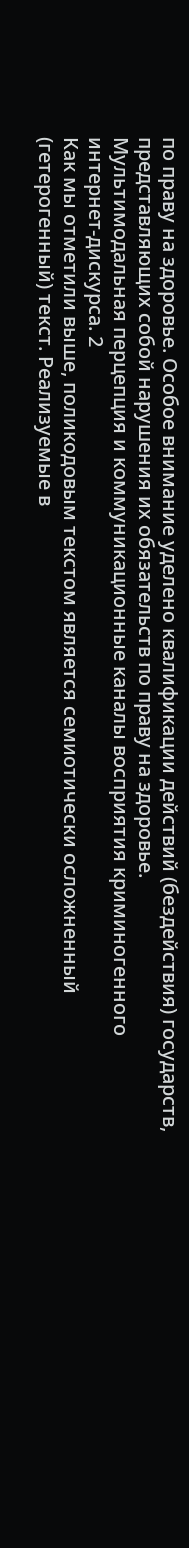по праву на здоровье. Особое внимание уделено квалификации действий (бездействия) государств, представляющих собой нарушения их обязательств по праву на здоровье.
Мультимодальная перцепция и коммуникационные каналы восприятия криминогенного интернет-дискурса. 2
Как мы отметили выше, поликодовым текстом является семиотически осложненный (гетерогенный) текст. Реализуемые в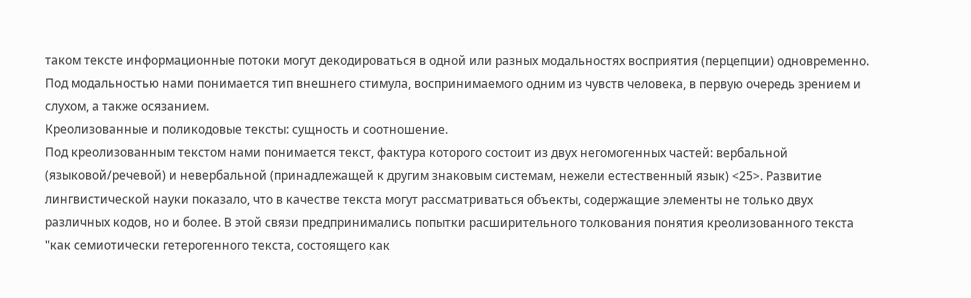таком тексте информационные потоки могут декодироваться в одной или разных модальностях восприятия (перцепции) одновременно. Под модальностью нами понимается тип внешнего стимула, воспринимаемого одним из чувств человека, в первую очередь зрением и слухом, а также осязанием.
Креолизованные и поликодовые тексты: сущность и соотношение.
Под креолизованным текстом нами понимается текст, фактура которого состоит из двух негомогенных частей: вербальной (языковой/речевой) и невербальной (принадлежащей к другим знаковым системам, нежели естественный язык) <25>. Развитие лингвистической науки показало, что в качестве текста могут рассматриваться объекты, содержащие элементы не только двух различных кодов, но и более. В этой связи предпринимались попытки расширительного толкования понятия креолизованного текста "как семиотически гетерогенного текста, состоящего как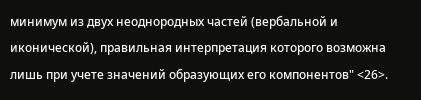минимум из двух неоднородных частей (вербальной и иконической), правильная интерпретация которого возможна лишь при учете значений образующих его компонентов" <26>.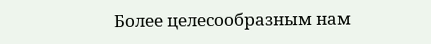Более целесообразным нам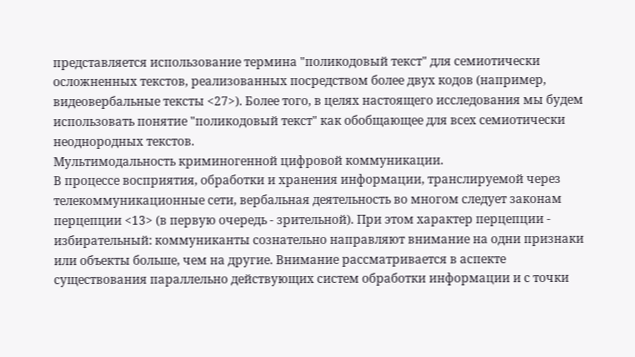представляется использование термина "поликодовый текст" для семиотически осложненных текстов, реализованных посредством более двух кодов (например, видеовербальные тексты <27>). Более того, в целях настоящего исследования мы будем использовать понятие "поликодовый текст" как обобщающее для всех семиотически неоднородных текстов.
Мультимодальность криминогенной цифровой коммуникации.
В процессе восприятия, обработки и хранения информации, транслируемой через телекоммуникационные сети, вербальная деятельность во многом следует законам перцепции <13> (в первую очередь - зрительной). При этом характер перцепции - избирательный: коммуниканты сознательно направляют внимание на одни признаки или объекты больше, чем на другие. Внимание рассматривается в аспекте существования параллельно действующих систем обработки информации и с точки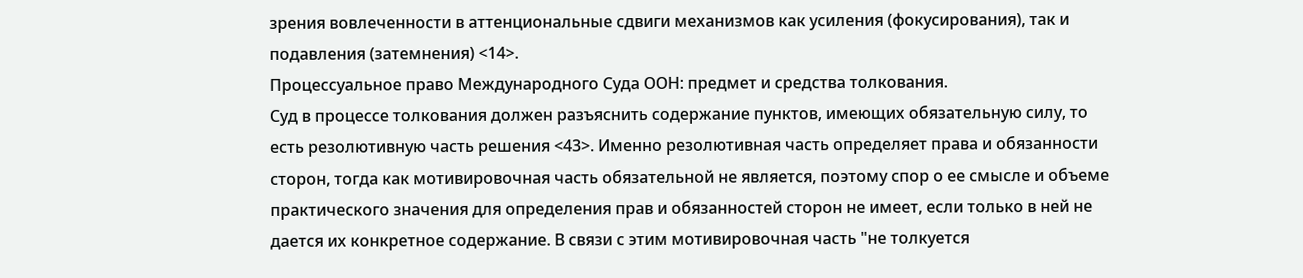зрения вовлеченности в аттенциональные сдвиги механизмов как усиления (фокусирования), так и подавления (затемнения) <14>.
Процессуальное право Международного Суда ООН: предмет и средства толкования.
Суд в процессе толкования должен разъяснить содержание пунктов, имеющих обязательную силу, то есть резолютивную часть решения <43>. Именно резолютивная часть определяет права и обязанности сторон, тогда как мотивировочная часть обязательной не является, поэтому спор о ее смысле и объеме практического значения для определения прав и обязанностей сторон не имеет, если только в ней не дается их конкретное содержание. В связи с этим мотивировочная часть "не толкуется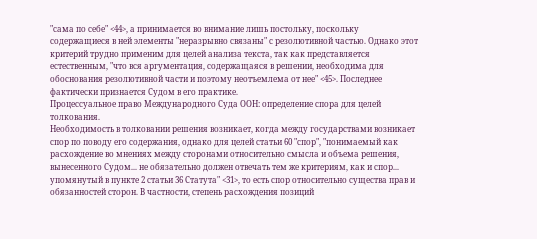"сама по себе" <44>, а принимается во внимание лишь постольку, поскольку содержащиеся в ней элементы "неразрывно связаны" с резолютивной частью. Однако этот критерий трудно применим для целей анализа текста, так как представляется естественным, "что вся аргументация, содержащаяся в решении, необходима для обоснования резолютивной части и поэтому неотъемлема от нее" <45>. Последнее фактически признается Судом в его практике.
Процессуальное право Международного Суда ООН: определение спора для целей толкования.
Необходимость в толковании решения возникает, когда между государствами возникает спор по поводу его содержания, однако для целей статьи 60 "спор", "понимаемый как расхождение во мнениях между сторонами относительно смысла и объема решения, вынесенного Судом... не обязательно должен отвечать тем же критериям, как и спор... упомянутый в пункте 2 статьи 36 Статута" <31>, то есть спор относительно существа прав и обязанностей сторон. В частности, степень расхождения позиций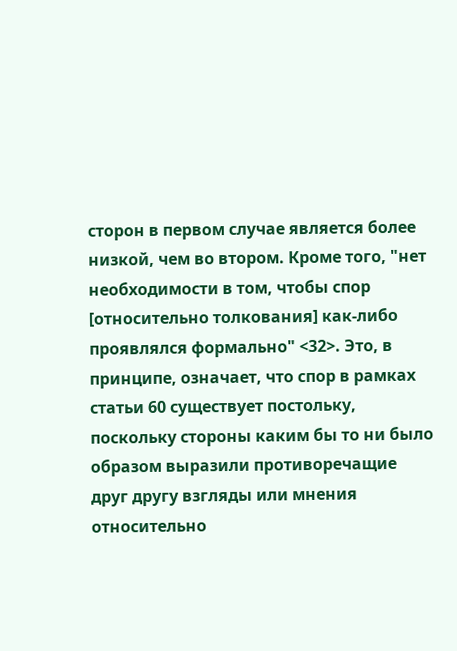сторон в первом случае является более низкой, чем во втором. Кроме того, "нет необходимости в том, чтобы спор [относительно толкования] как-либо проявлялся формально" <32>. Это, в принципе, означает, что спор в рамках статьи 60 существует постольку, поскольку стороны каким бы то ни было образом выразили противоречащие друг другу взгляды или мнения относительно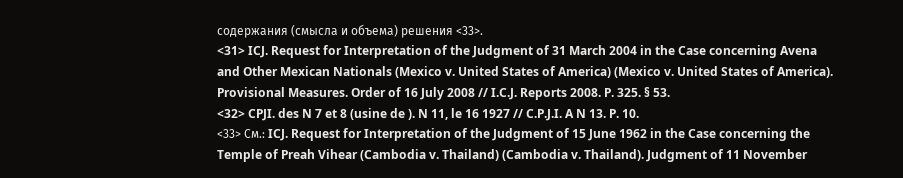содержания (смысла и объема) решения <33>.
<31> ICJ. Request for Interpretation of the Judgment of 31 March 2004 in the Case concerning Avena and Other Mexican Nationals (Mexico v. United States of America) (Mexico v. United States of America). Provisional Measures. Order of 16 July 2008 // I.C.J. Reports 2008. P. 325. § 53.
<32> CPJI. des N 7 et 8 (usine de ). N 11, le 16 1927 // C.P.J.I. A N 13. P. 10.
<33> См.: ICJ. Request for Interpretation of the Judgment of 15 June 1962 in the Case concerning the Temple of Preah Vihear (Cambodia v. Thailand) (Cambodia v. Thailand). Judgment of 11 November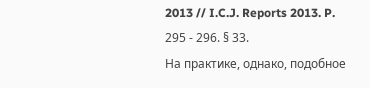2013 // I.C.J. Reports 2013. P. 295 - 296. § 33.
На практике, однако, подобное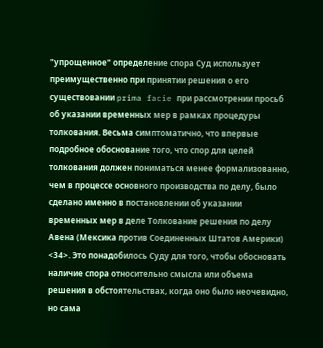"упрощенное" определение спора Суд использует преимущественно при принятии решения о его существовании prima facie при рассмотрении просьб об указании временных мер в рамках процедуры толкования. Весьма симптоматично, что впервые подробное обоснование того, что спор для целей толкования должен пониматься менее формализованно, чем в процессе основного производства по делу, было сделано именно в постановлении об указании временных мер в деле Толкование решения по делу Авена (Мексика против Соединенных Штатов Америки) <34>. Это понадобилось Суду для того, чтобы обосновать наличие спора относительно смысла или объема решения в обстоятельствах, когда оно было неочевидно, но сама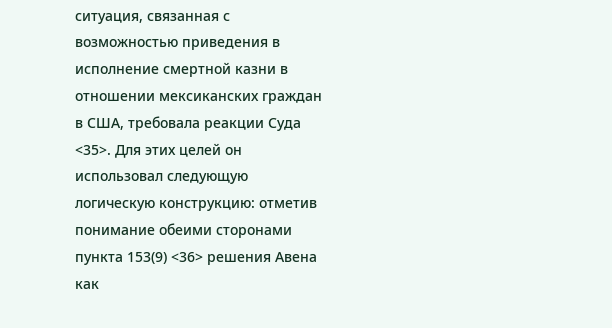ситуация, связанная с возможностью приведения в исполнение смертной казни в отношении мексиканских граждан в США, требовала реакции Суда <35>. Для этих целей он использовал следующую логическую конструкцию: отметив понимание обеими сторонами пункта 153(9) <36> решения Авена как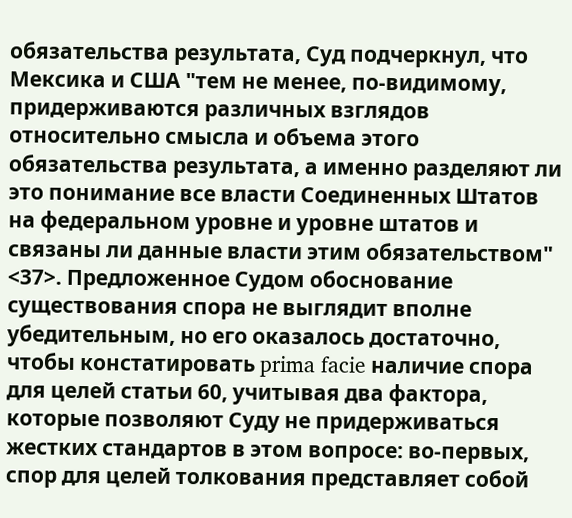обязательства результата, Суд подчеркнул, что Мексика и США "тем не менее, по-видимому, придерживаются различных взглядов относительно смысла и объема этого обязательства результата, а именно разделяют ли это понимание все власти Соединенных Штатов на федеральном уровне и уровне штатов и связаны ли данные власти этим обязательством" <37>. Предложенное Судом обоснование существования спора не выглядит вполне убедительным, но его оказалось достаточно, чтобы констатировать prima facie наличие спора для целей статьи 60, учитывая два фактора, которые позволяют Суду не придерживаться жестких стандартов в этом вопросе: во-первых, спор для целей толкования представляет собой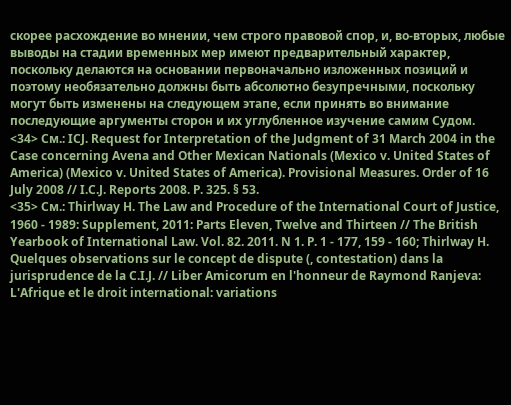скорее расхождение во мнении, чем строго правовой спор, и, во-вторых, любые выводы на стадии временных мер имеют предварительный характер, поскольку делаются на основании первоначально изложенных позиций и поэтому необязательно должны быть абсолютно безупречными, поскольку могут быть изменены на следующем этапе, если принять во внимание последующие аргументы сторон и их углубленное изучение самим Судом.
<34> См.: ICJ. Request for Interpretation of the Judgment of 31 March 2004 in the Case concerning Avena and Other Mexican Nationals (Mexico v. United States of America) (Mexico v. United States of America). Provisional Measures. Order of 16 July 2008 // I.C.J. Reports 2008. P. 325. § 53.
<35> См.: Thirlway H. The Law and Procedure of the International Court of Justice, 1960 - 1989: Supplement, 2011: Parts Eleven, Twelve and Thirteen // The British Yearbook of International Law. Vol. 82. 2011. N 1. P. 1 - 177, 159 - 160; Thirlway H. Quelques observations sur le concept de dispute (, contestation) dans la jurisprudence de la C.I.J. // Liber Amicorum en l'honneur de Raymond Ranjeva: L'Afrique et le droit international: variations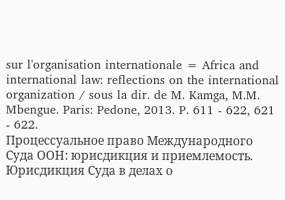sur l'organisation internationale = Africa and international law: reflections on the international organization / sous la dir. de M. Kamga, M.M. Mbengue. Paris: Pedone, 2013. P. 611 - 622, 621 - 622.
Процессуальное право Международного Суда ООН: юрисдикция и приемлемость.
Юрисдикция Суда в делах о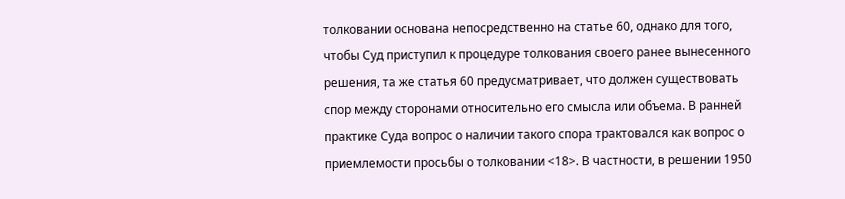толковании основана непосредственно на статье 60, однако для того, чтобы Суд приступил к процедуре толкования своего ранее вынесенного решения, та же статья 60 предусматривает, что должен существовать спор между сторонами относительно его смысла или объема. В ранней практике Суда вопрос о наличии такого спора трактовался как вопрос о приемлемости просьбы о толковании <18>. В частности, в решении 1950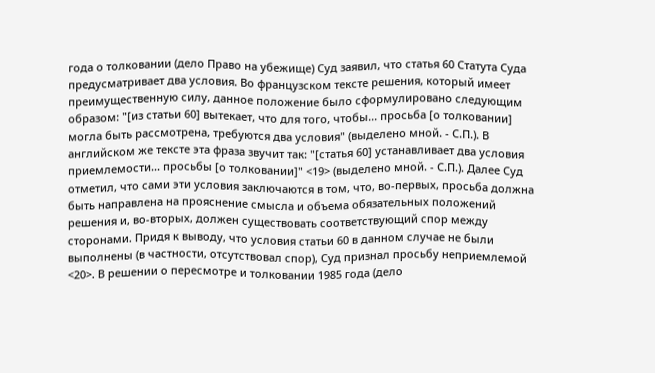года о толковании (дело Право на убежище) Суд заявил, что статья 60 Статута Суда предусматривает два условия. Во французском тексте решения, который имеет преимущественную силу, данное положение было сформулировано следующим образом: "[из статьи 60] вытекает, что для того, чтобы... просьба [о толковании] могла быть рассмотрена, требуются два условия" (выделено мной. - С.П.). В английском же тексте эта фраза звучит так: "[статья 60] устанавливает два условия приемлемости... просьбы [о толковании]" <19> (выделено мной. - С.П.). Далее Суд отметил, что сами эти условия заключаются в том, что, во-первых, просьба должна быть направлена на прояснение смысла и объема обязательных положений решения и, во-вторых, должен существовать соответствующий спор между сторонами. Придя к выводу, что условия статьи 60 в данном случае не были выполнены (в частности, отсутствовал спор), Суд признал просьбу неприемлемой <20>. В решении о пересмотре и толковании 1985 года (дело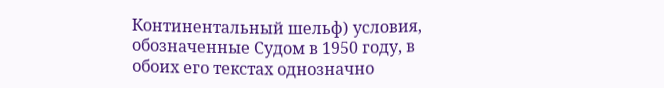Континентальный шельф) условия, обозначенные Судом в 1950 году, в обоих его текстах однозначно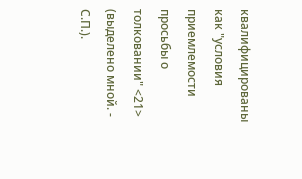квалифицированы как "условия приемлемости просьбы о толковании" <21> (выделено мной. - С.П.).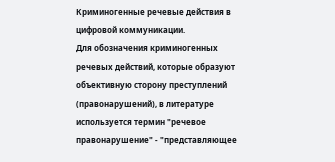Криминогенные речевые действия в цифровой коммуникации.
Для обозначения криминогенных речевых действий, которые образуют объективную сторону преступлений (правонарушений), в литературе используется термин "речевое правонарушение" - "представляющее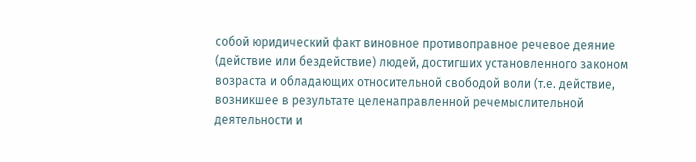собой юридический факт виновное противоправное речевое деяние (действие или бездействие) людей, достигших установленного законом возраста и обладающих относительной свободой воли (т.е. действие, возникшее в результате целенаправленной речемыслительной деятельности и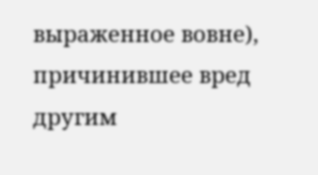выраженное вовне), причинившее вред другим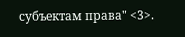субъектам права" <3>.